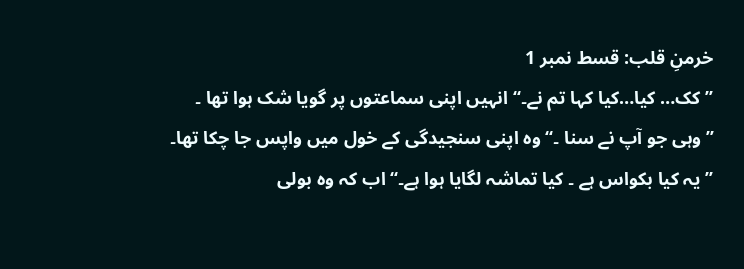خرمنِ قلب: قسط نمبر 1
’’کک… کیا…کیا کہا تم نے۔‘‘ انہیں اپنی سماعتوں پر گویا شک ہوا تھا ۔
’’وہی جو آپ نے سنا ۔‘‘ وہ اپنی سنجیدگی کے خول میں واپس جا چکا تھا۔
’’یہ کیا بکواس ہے ۔ کیا تماشہ لگایا ہوا ہے۔‘‘ اب کہ وہ بولی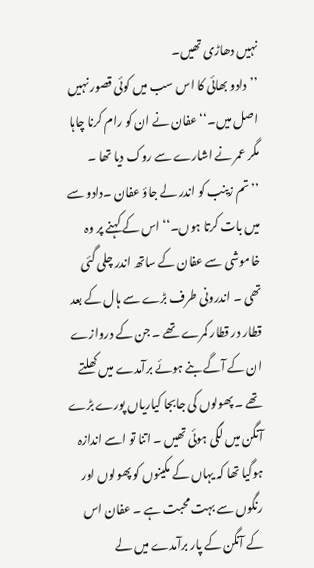نہیں دھاڑی تھیں۔
’’دادو بھائی کا اس سب میں کوئی قصور نہیں اصل میں۔‘‘ عفان نے ان کو رام کرنا چاہا مگر عمر نے اشارے سے روک دیا تھا ۔
’’تم زینب کو اندر لے جاؤ عفان ۔دادو سے میں بات کرتا ہوں۔‘‘ اس کے کہنے پر وہ خاموشی سے عفان کے ساتھ اندر چلی گئی تھی ۔ اندرونی طرف بڑے سے ہال کے بعد قطار در قطار کمرے تھے ۔ جن کے دروازے ان کے آگے بنے ہوئے برآمدے میں کھلتے تھے ۔ پھولوں کی جابجا کیاریاں پورے بڑے آنگن میں لگی ہوئی تھیں ۔ اتنا تو اسے اندازہ ہوگیا تھا کہ یہاں کے مکینوں کو پھولوں اور رنگوں سے بہت محبت ہے ۔ عفان اس کے آنگن کے پار برآمدے میں لے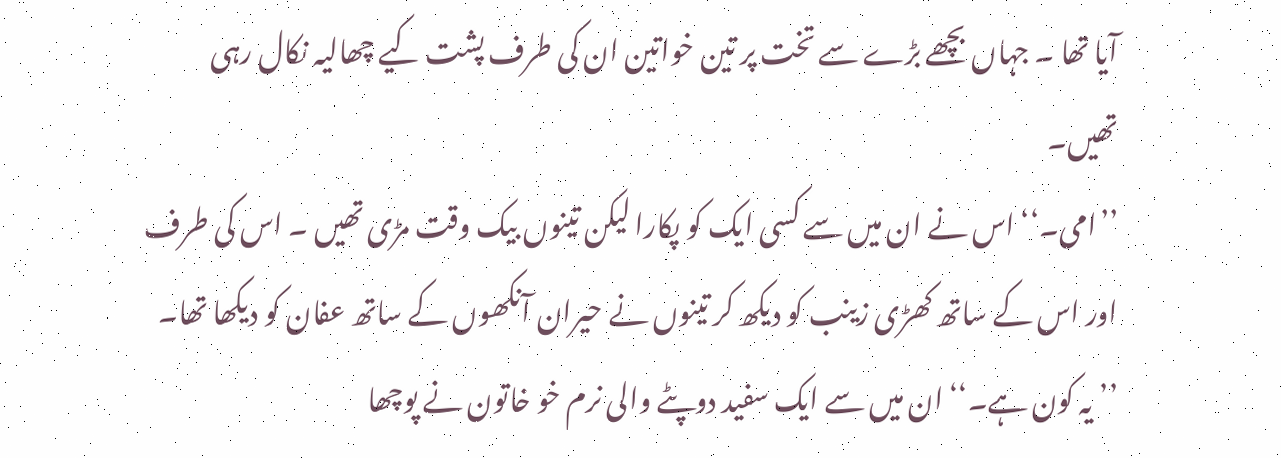آیا تھا ۔ جہاں بچھے بڑے سے تخت پر تین خواتین ان کی طرف پشت کیے چھالیہ نکال رہی تھیں۔
’’امی۔‘‘ اس نے ان میں سے کسی ایک کو پکارا لیکن تینوں بیک وقت مڑی تھیں ۔ اس کی طرف اور اس کے ساتھ کھڑی زینب کو دیکھ کر تینوں نے حیران آنکھوں کے ساتھ عفان کو دیکھا تھا۔
’’یہ کون ہے۔‘‘ ان میں سے ایک سفید دوپٹے والی نرم خو خاتون نے پوچھا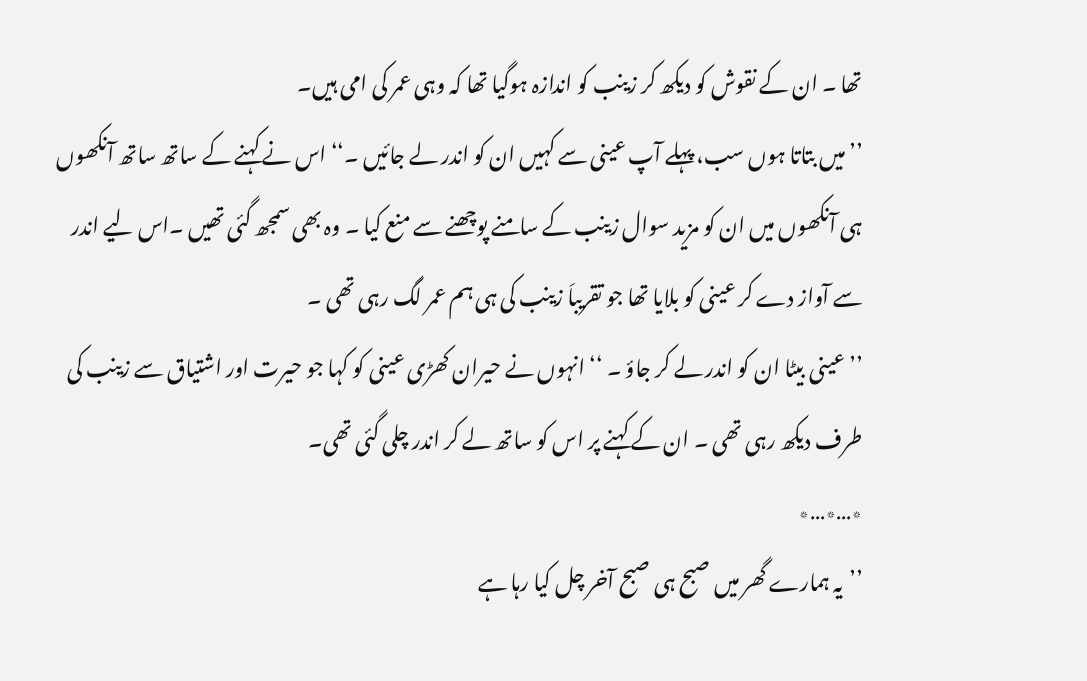تھا ۔ ان کے نقوش کو دیکھ کر زینب کو اندازہ ہوگیا تھا کہ وہی عمر کی امی ہیں۔
’’ میں بتاتا ہوں سب، پہلے آپ عینی سے کہیں ان کو اندر لے جائیں ۔‘‘ اس نے کہنے کے ساتھ ساتھ آنکھوں ہی آنکھوں میں ان کو مزید سوال زینب کے سامنے پوچھنے سے منع کیا ۔ وہ بھی سمجھ گئی تھیں ۔اس لیے اندر سے آواز دے کر عینی کو بلایا تھا جو تقریباَ زینب کی ہی ہم عمر لگ رہی تھی ۔
’’ عینی بیٹا ان کو اندر لے کر جاؤ ۔ ‘‘ انہوں نے حیران کھڑی عینی کو کہا جو حیرت اور اشتیاق سے زینب کی طرف دیکھ رہی تھی ۔ ان کے کہنے پر اس کو ساتھ لے کر اندر چلی گئی تھی۔
٭…٭…٭
’’یہ ہمارے گھر میں صبح ہی صبح آخر چل کیا رہا ہے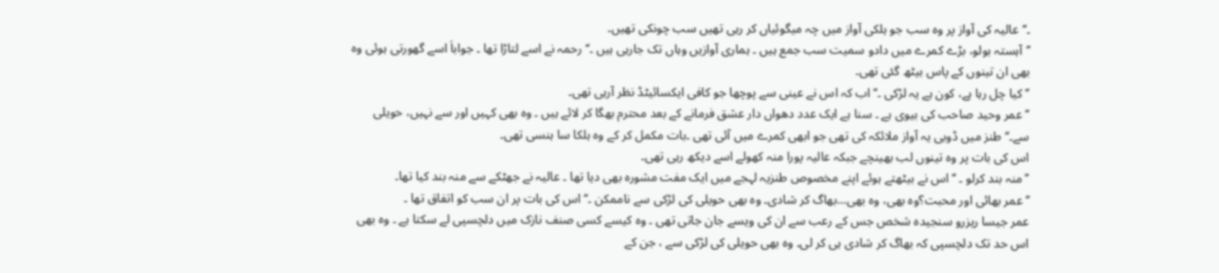۔‘‘عالیہ کی آواز پر وہ سب جو ہلکی آواز میں چہ میگوئیاں کر رہی تھیں سب چونکی تھیں۔
’’آہستہ بولو، بڑے کمرے میں دادو سمیت سب جمع ہیں ۔ ہماری آوازیں وہاں تک جارہی ہیں ۔‘‘ رحمہ نے اسے لتاڑا تھا ۔ جواباَ اسے گھورتی ہوئی وہ بھی ان تینوں کے پاس بیٹھ گئی تھی۔
’’کیا چل رہا ہے، کون ہے یہ لڑکی ۔‘‘ اب کہ اس نے عینی سے پوچھا جو کافی ایکسائیٹڈ نظر آرہی تھی۔
’’عمر وحید صاحب کی بیوی ہے ۔ سنا ہے ایک عدد دھواں دار عشق فرمانے کے بعد محترم بھگا کر لائے ہیں ۔ وہ بھی کہیں اور سے نہیں، حویلی سے۔‘‘ طنز میں ڈوبی یہ آواز ملائکہ کی تھی جو ابھی کمرے میں آئی تھی ۔بات مکمل کر کے وہ ہلکا سا ہنسی تھی۔
اس کی بات پر وہ تینوں لب بھینچے جبکہ عالیہ پورا منہ کھولے اسے دیکھ رہی تھی۔
’’منہ بند کرلو ۔ ‘‘ اس نے بیٹھتے ہوئے اپنے مخصوص طنزیہ لہجے میں ایک مفت مشورہ بھی دیا تھا ۔ عالیہ نے جھٹکے سے منہ بند کیا تھا۔
’’عمر بھائی اور محبت؟وہ بھی، وہ بھی…بھاگ کر شادی۔ وہ بھی حویلی کی لڑکی سے ناممکن ۔‘‘ اس کی بات پر ان سب کو اتفاق تھا ۔
عمر جیسا ریزرو سنجیدہ شخص جس کے رعب سے ان کی ویسے جان جاتی تھی ۔ وہ کیسے کسی صنف نازک میں دلچسپی لے سکتا ہے ۔ وہ بھی اس حد تک دلچسپی کہ بھاگ کر شادی ہی کر لی۔ وہ بھی حویلی کی لڑکی سے ، جن کے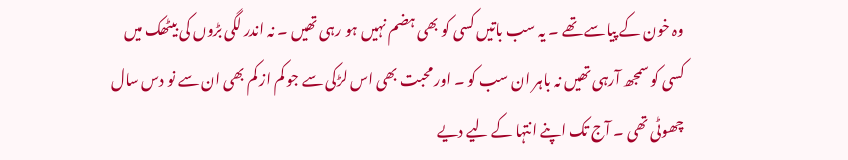وہ خون کے پیاسے تھے ۔ یہ سب باتیں کسی کو بھی ہضم نہیں ہو رہی تھیں ۔ نہ اندر لگی بڑوں کی بیٹھک میں کسی کو سمجھ آرہی تھیں نہ باہر ان سب کو ۔ اور محبت بھی اس لڑکی سے جو کم از کم بھی ان سے نو دس سال چھوٹی تھی ۔ آج تک اپنے انتہا کے لیے دیے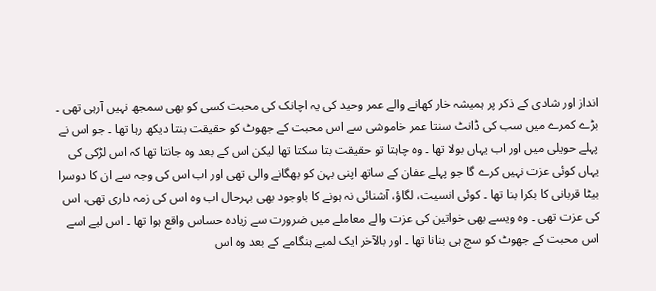انداز اور شادی کے ذکر پر ہمیشہ خار کھانے والے عمر وحید کی یہ اچانک کی محبت کسی کو بھی سمجھ نہیں آرہی تھی ۔ بڑے کمرے میں سب کی ڈانٹ سنتا عمر خاموشی سے اس محبت کے جھوٹ کو حقیقت بنتا دیکھ رہا تھا ۔ جو اس نے پہلے حویلی میں اور اب یہاں بولا تھا ۔ وہ چاہتا تو حقیقت بتا سکتا تھا لیکن اس کے بعد وہ جانتا تھا کہ اس لڑکی کی یہاں کوئی عزت نہیں کرے گا جو پہلے عفان کے ساتھ اپنی بہن کو بھگانے والی تھی اور اب اس کی وجہ سے ان کا دوسرا بیٹا قربانی کا بکرا بنا تھا ۔ کوئی انسیت، لگاؤ، آشنائی نہ ہونے کا باوجود بھی بہرحال اب وہ اس کی زمہ داری تھی، اس کی عزت تھی ۔ وہ ویسے بھی خواتین کی عزت والے معاملے میں ضرورت سے زیادہ حساس واقع ہوا تھا ۔ اس لیے اسے اس محبت کے جھوٹ کو سچ ہی بنانا تھا ۔ اور بالآخر ایک لمبے ہنگامے کے بعد وہ اس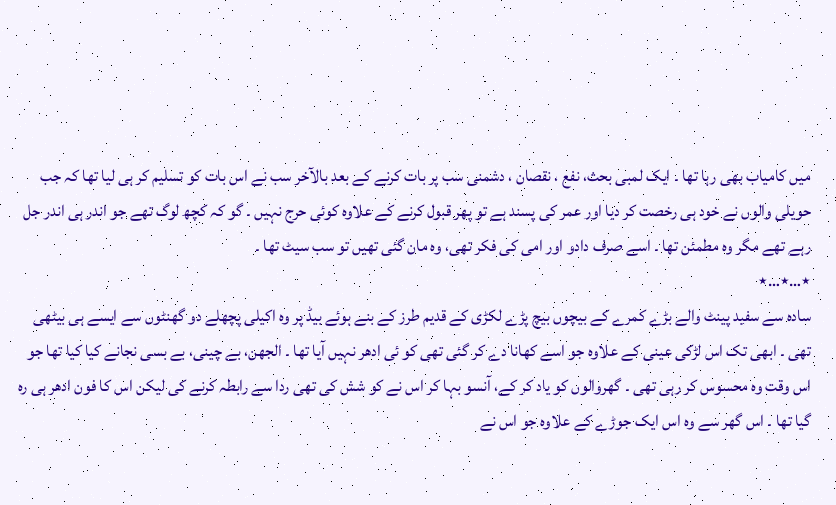میں کامیاب بھی رہا تھا ۔ ایک لمبی بحث، نفع ، نقصان ، دشمنی سب پر بات کرنے کے بعد بالآخر سب نے اس بات کو تسلیم کر ہی لیا تھا کہ جب حویلی والوں نے خود ہی رخصت کر دیا اور عمر کی پسند ہے تو پھر قبول کرنے کے علاوہ کوئی حرج نہیں ۔ گو کہ کچھ لوگ تھے جو اندر ہی اندر جل رہے تھے مگر وہ مطمئن تھا ۔ اسے صرف دادو اور امی کی فکر تھی، وہ مان گئی تھیں تو سب سیٹ تھا ۔
٭…٭…٭
سادہ سے سفید پینٹ والے بڑے کمرے کے بیچوں بیچ پڑے لکڑی کے قدیم طرز کے بنے ہوئے بیڈ پر وہ اکیلی پچھلے دو گھنٹوں سے ایسے ہی بیٹھی تھی ۔ ابھی تک اس لڑکی عینی کے علاوہ جو اسے کھانا دے کر گئی تھی کو ئی ادھر نہیں آیا تھا ۔ الجھن، بے چینی، بے بسی نجانے کیا کیا تھا جو اس وقت وہ محسوس کر رہی تھی ۔ گھروالوں کو یاد کر کے، آنسو بہا کر اس نے کو شش کی تھی ردا سے رابطہ کرنے کی لیکن اس کا فون ادھر ہی رہ گیا تھا ۔ اس گھر سے وہ اس ایک جوڑے کے علاوہ جو اس نے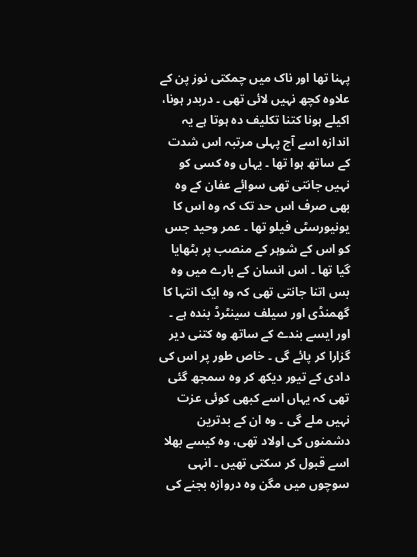پہنا تھا اور ناک میں چمکتی نوز پن کے علاوہ کچھ نہیں لائی تھی ۔ دربدر ہونا، اکیلے ہونا کتنا تکلیف دہ ہوتا ہے یہ اندازہ اسے آج پہلی مرتبہ اس شدت کے ساتھ ہوا تھا ۔ یہاں وہ کسی کو نہیں جانتی تھی سوائے عفان کے وہ بھی صرف اس حد تک کہ وہ اس کا یونیورسٹی فیلو تھا ۔ عمر وحید جس کو اس کے شوہر کے منصب پر بٹھایا گیا تھا ۔ اس انسان کے بارے میں وہ بس اتنا جانتی تھی کہ وہ ایک انتہا کا گھمنڈی اور سیلف سینٹرڈ بندہ ہے ۔ اور ایسے بندے کے ساتھ وہ کتنی دیر گزارا کر پائے گی ۔ خاص طور پر اس کی دادی کے تیور دیکھ کر وہ سمجھ گئی تھی کہ یہاں اسے کبھی کوئی عزت نہیں ملے گی ۔ وہ ان کے بدترین دشمنوں کی اولاد تھی، وہ کیسے بھلا اسے قبول کر سکتی تھیں ۔ انہی سوچوں میں مگن وہ دروازہ بجنے کی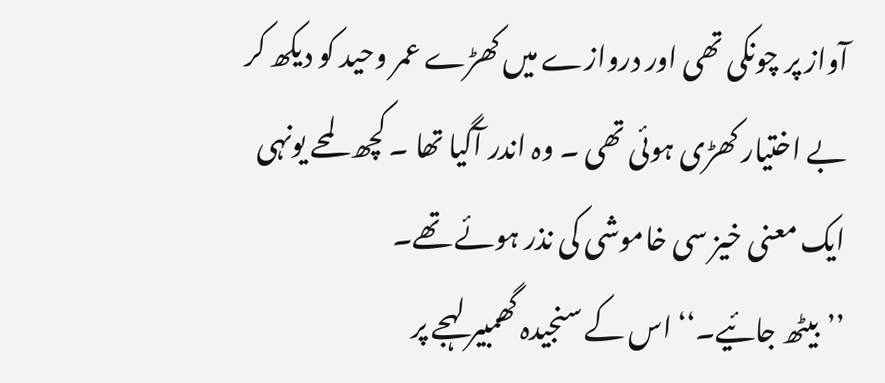آواز پر چونکی تھی اور دروازے میں کھڑے عمر وحید کو دیکھ کر بے اختیار کھڑی ہوئی تھی ۔ وہ اندر آگیا تھا ۔ کچھ لمحے یونہی ایک معنی خیز سی خاموشی کی نذر ہوئے تھے۔
’’بیٹھ جائیے۔‘‘ اس کے سنجیدہ گھمبیر لہجے پر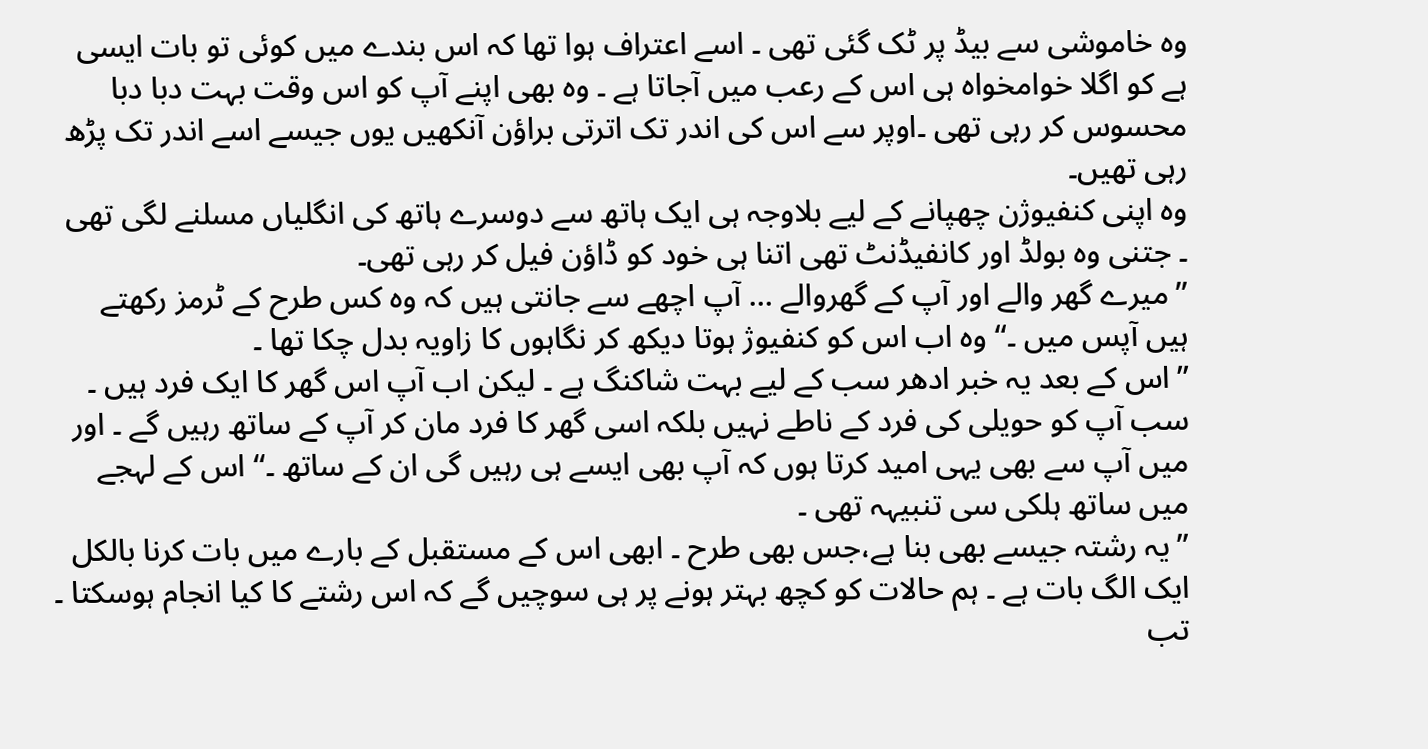وہ خاموشی سے بیڈ پر ٹک گئی تھی ۔ اسے اعتراف ہوا تھا کہ اس بندے میں کوئی تو بات ایسی ہے کو اگلا خوامخواہ ہی اس کے رعب میں آجاتا ہے ۔ وہ بھی اپنے آپ کو اس وقت بہت دبا دبا محسوس کر رہی تھی ۔اوپر سے اس کی اندر تک اترتی براؤن آنکھیں یوں جیسے اسے اندر تک پڑھ رہی تھیں۔
وہ اپنی کنفیوژن چھپانے کے لیے بلاوجہ ہی ایک ہاتھ سے دوسرے ہاتھ کی انگلیاں مسلنے لگی تھی ۔ جتنی وہ بولڈ اور کانفیڈنٹ تھی اتنا ہی خود کو ڈاؤن فیل کر رہی تھی۔
’’میرے گھر والے اور آپ کے گھروالے … آپ اچھے سے جانتی ہیں کہ وہ کس طرح کے ٹرمز رکھتے ہیں آپس میں ۔‘‘ وہ اب اس کو کنفیوژ ہوتا دیکھ کر نگاہوں کا زاویہ بدل چکا تھا ۔
’’اس کے بعد یہ خبر ادھر سب کے لیے بہت شاکنگ ہے ۔ لیکن اب آپ اس گھر کا ایک فرد ہیں ۔ سب آپ کو حویلی کی فرد کے ناطے نہیں بلکہ اسی گھر کا فرد مان کر آپ کے ساتھ رہیں گے ۔ اور میں آپ سے بھی یہی امید کرتا ہوں کہ آپ بھی ایسے ہی رہیں گی ان کے ساتھ ۔‘‘ اس کے لہجے میں ساتھ ہلکی سی تنبیہہ تھی ۔
’’یہ رشتہ جیسے بھی بنا ہے،جس بھی طرح ۔ ابھی اس کے مستقبل کے بارے میں بات کرنا بالکل ایک الگ بات ہے ۔ ہم حالات کو کچھ بہتر ہونے پر ہی سوچیں گے کہ اس رشتے کا کیا انجام ہوسکتا ۔ تب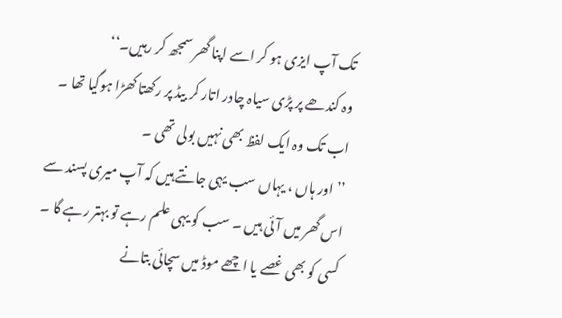تک آپ ایزی ہو کر اسے اپنا گھر سمجھ کر رہیں۔‘‘
وہ کندھے پر پڑی سیاہ چادر اتار کر بیڈ پر رکھتا کھڑا ہوگیا تھا ۔ اب تک وہ ایک لفظ بھی نہیں بولی تھی ۔
’’ اور ہاں ، یہاں سب یہی جانتے ہیں کہ آپ میری پسند سے اس گھر میں آئی ہیں ۔ سب کو یہی علم رہے تو بہتر رہے گا ۔ کسی کو بھی غصے یا اچھے موڈ میں سچائی بتانے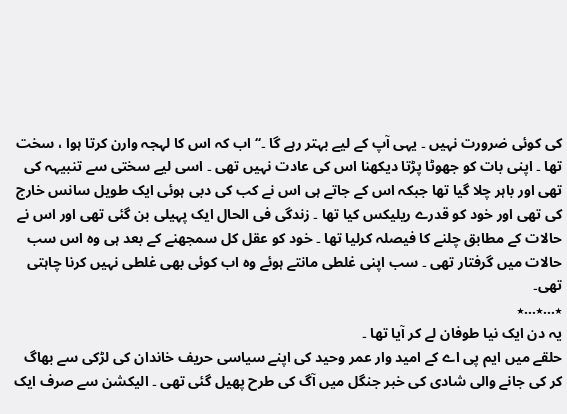کی کوئی ضرورت نہیں ۔ یہی آپ کے لیے بہتر رہے گا ۔‘‘ اب کہ اس کا لہجہ وارن کرتا ہوا ، سخت تھا ۔ اپنی بات کو جھوٹا پڑتا دیکھنا اس کی عادت نہیں تھی ۔ اسی لیے سختی سے تنبیہہ کی تھی اور باہر چلا گیا تھا جبکہ اس کے جاتے ہی اس نے کب کی دبی ہوئی ایک طویل سانس خارج کی تھی اور خود کو قدرے ریلیکس کیا تھا ۔ زندگی فی الحال ایک پہیلی بن گئی تھی اور اس نے حالات کے مطابق چلنے کا فیصلہ کرلیا تھا ۔ خود کو عقل کل سمجھنے کے بعد ہی وہ اس سب حالات میں گرفتار تھی ۔ سب اپنی غلطی مانتے ہوئے وہ اب کوئی بھی غلطی نہیں کرنا چاہتی تھی۔
٭…٭…٭
یہ دن ایک نیا طوفان لے کر آیا تھا ۔
حلقے میں ایم پی اے کے امید وار عمر وحید کی اپنے سیاسی حریف خاندان کی لڑکی سے بھاگ کر کی جانے والی شادی کی خبر جنگل میں آگ کی طرح پھیل گئی تھی ۔ الیکشن سے صرف ایک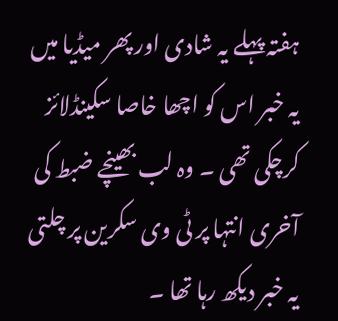ہفتہ پہلے یہ شادی اور پھر میڈیا میں یہ خبر اس کو اچھا خاصا سکینڈلائز کرچکی تھی ۔ وہ لب بھینچے ضبط کی آخری انتہا پر ٹی وی سکرین پر چلتی یہ خبر دیکھ رہا تھا ۔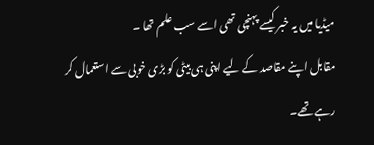میڈیا میں یہ خبر کیسے پہنچی تھی اسے سب علم تھا ۔
مقابل اپنے مقاصد کے لیے اپنی ہی بیٹی کو بڑی خوبی سے استعمال کر رہے تھے۔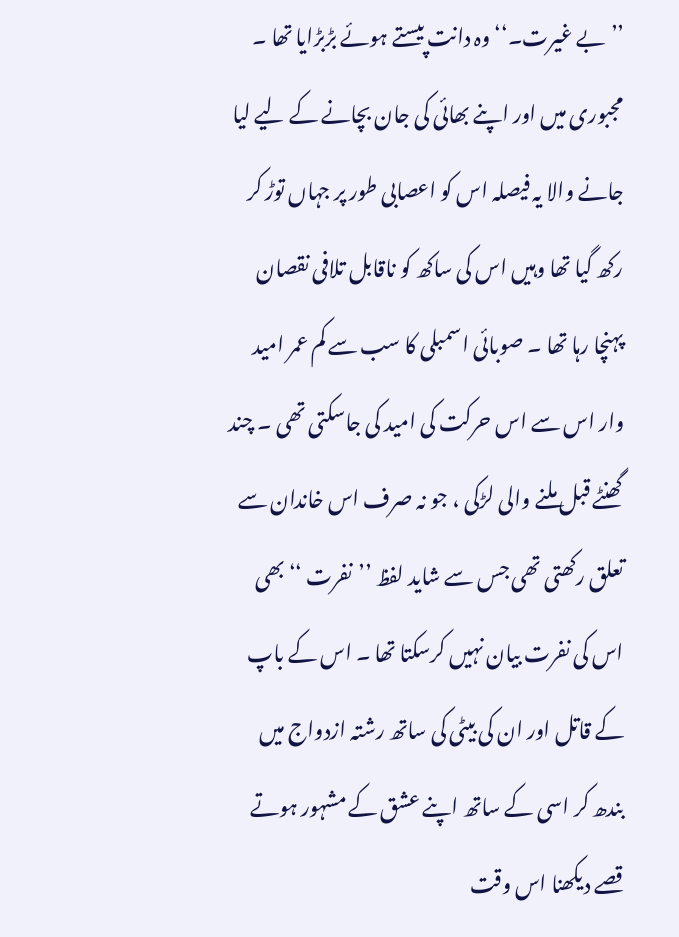’’بے غیرت۔‘‘ وہ دانت پیستے ہوئے بڑبڑایا تھا ۔
مجبوری میں اور اپنے بھائی کی جان بچانے کے لیے لیا جانے والا یہ فیصلہ اس کو اعصابی طور پر جہاں توڑ کر رکھ گیا تھا وہیں اس کی ساکھ کو ناقابل تلافی نقصان پہنچا رہا تھا ۔ صوبائی اسمبلی کا سب سے کم عمر امید وار اس سے اس حرکت کی امید کی جاسکتی تھی ۔ چند گھنٹے قبل ملنے والی لڑکی ، جو نہ صرف اس خاندان سے تعلق رکھتی تھی جس سے شاید لفظ ’’نفرت ‘‘بھی اس کی نفرت بیان نہیں کرسکتا تھا ۔ اس کے باپ کے قاتل اور ان کی بیٹی کی ساتھ رشتہ ازدواج میں بندھ کر اسی کے ساتھ اپنے عشق کے مشہور ہوتے قصے دیکھنا اس وقت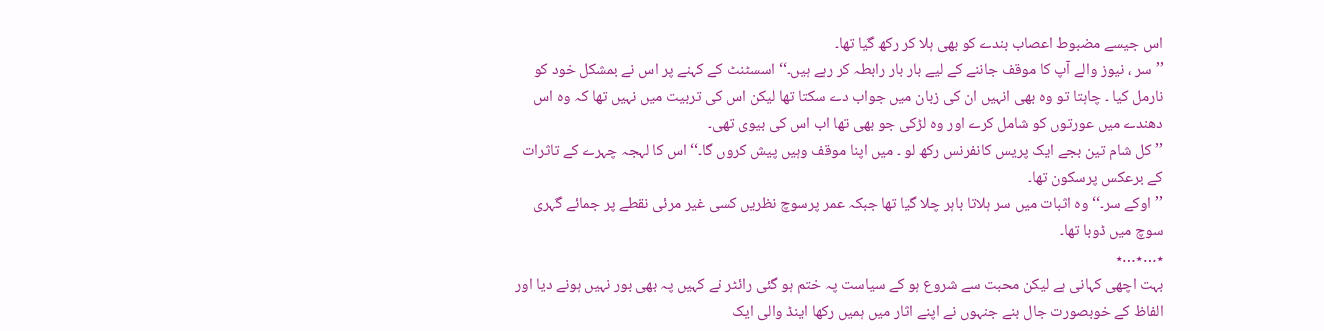اس جیسے مضبوط اعصاب بندے کو بھی ہلا کر رکھ گیا تھا۔
’’ سر ، نیوز والے آپ کا موقف جاننے کے لیے بار بار رابطہ کر رہے ہیں۔‘‘ اسسٹنٹ کے کہنے پر اس نے بمشکل خود کو نارمل کیا ۔ چاہتا تو وہ بھی انہیں ان کی زبان میں جواب دے سکتا تھا لیکن اس کی تربیت میں نہیں تھا کہ وہ اس دھندے میں عورتوں کو شامل کرے اور وہ لڑکی جو بھی تھا اب اس کی بیوی تھی۔
’’ کل شام تین بجے ایک پریس کانفرنس رکھ لو ۔ میں اپنا موقف وہیں پیش کروں گا۔‘‘ اس کا لہجہ چہرے کے تاثرات کے برعکس پرسکون تھا۔
’’اوکے سر۔‘‘ وہ اثبات میں سر ہلاتا باہر چلا گیا تھا جبکہ عمر پرسوچ نظریں کسی غیر مرئی نقطے پر جمائے گہری سوچ میں ڈوبا تھا۔
٭…٭…٭
بہت اچھی کہانی ہے لیکن محبت سے شروع ہو کے سیاست پہ ختم ہو گئی رائٹر نے کہیں پہ بھی بور نہیں ہونے دیا اور الفاظ کے خوبصورت جال بنے جنہوں نے اپنے اثار میں ہمیں رکھا اینڈ والی ایک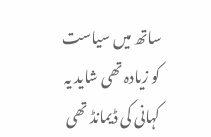ساتھ میں سیاست کو زیادہ تھی شاید یہ کہانی کی ڈیمانڈ تھی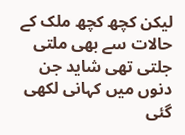لیکن کچھ کچھ ملک کے حالات سے بھی ملتی جلتی تھی شاید جن دنوں میں کہانی لکھی گئی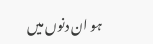ہو ان دنوں میں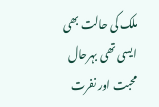ملک کی حالت بھی ایسی تھی بہرحال محبت اور نفرت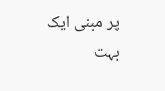پر مبنی ایک بہت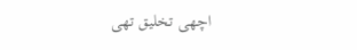اچھی تخلیق تھی